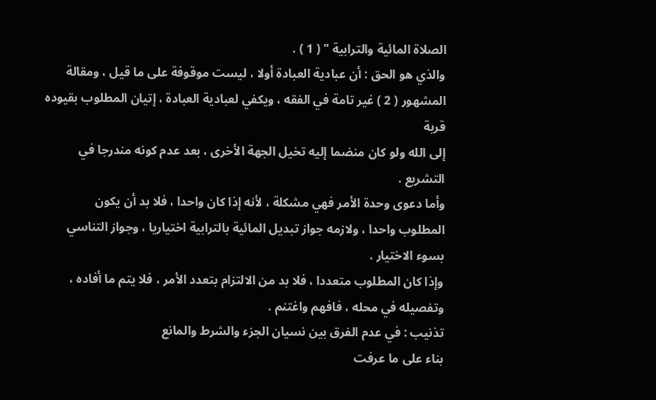الصلاة المائية والترابية " ( 1 ) .
والذي هو الحق : أن عبادية العبادة أولا ، ليست موقوفة على ما قيل ، ومقالة
المشهور ( 2 ) غير تامة في الفقه ، ويكفي لعبادية العبادة ، إتيان المطلوب بقيوده قربة
إلى الله ولو كان منضما إليه تخيل الجهة الأخرى ، بعد عدم كونه مندرجا في
التشريع .
وأما دعوى وحدة الأمر فهي مشكلة ، لأنه إذا كان واحدا ، فلا بد أن يكون
المطلوب واحدا ، ولازمه جواز تبديل المائية بالترابية اختياريا ، وجواز التناسي
بسوء الاختيار .
وإذا كان المطلوب متعددا ، فلا بد من الالتزام بتعدد الأمر ، فلا يتم ما أفاده ،
وتفصيله في محله ، فافهم واغتنم .
تذنيب : في عدم الفرق بين نسيان الجزء والشرط والمانع
بناء على ما عرفت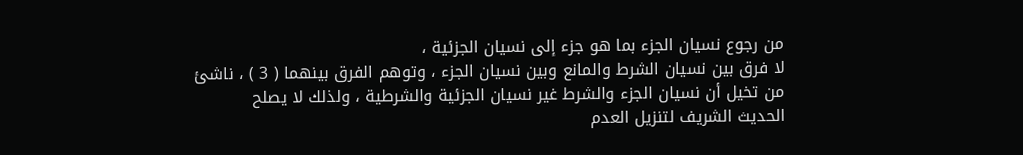من رجوع نسيان الجزء بما هو جزء إلى نسيان الجزئية ،
لا فرق بين نسيان الشرط والمانع وبين نسيان الجزء ، وتوهم الفرق بينهما ( 3 ) ، ناشئ
من تخيل أن نسيان الجزء والشرط غير نسيان الجزئية والشرطية ، ولذلك لا يصلح
الحديث الشريف لتنزيل العدم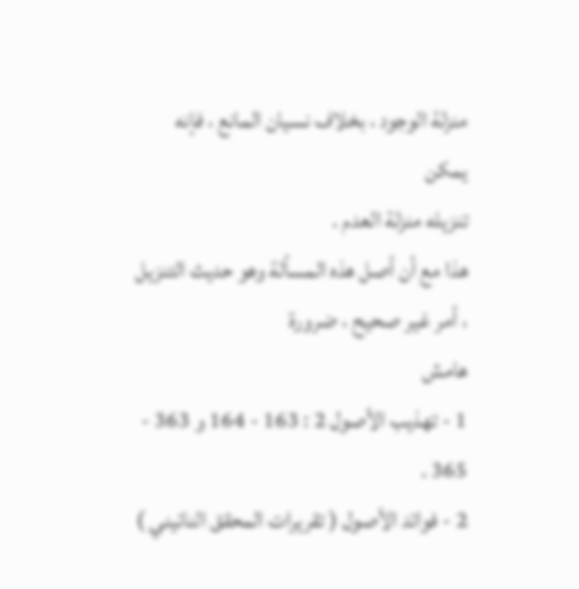منزلة الوجود ، بخلاف نسيان المانع ، فإنه يمكن
تنزيله منزلة العدم .
هذا مع أن أصل هذه المسألة وهو حديث التنزيل ، أمر غير صحيح ، ضرورة
هامش
1 - تهذيب الأصول 2 : 163 - 164 و 363 - 365 .
2 - فوائد الأصول ( تقريرات المحقق النائيني )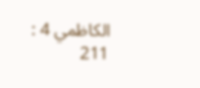الكاظمي 4 : 211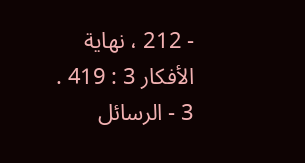- 212 ، نهاية
الأفكار 3 : 419 .
3 - الرسائل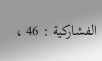الفشاركية : 46 ،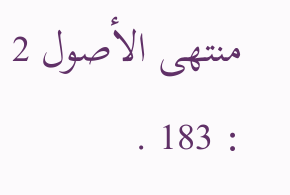منتهى الأصول 2 : 183 .